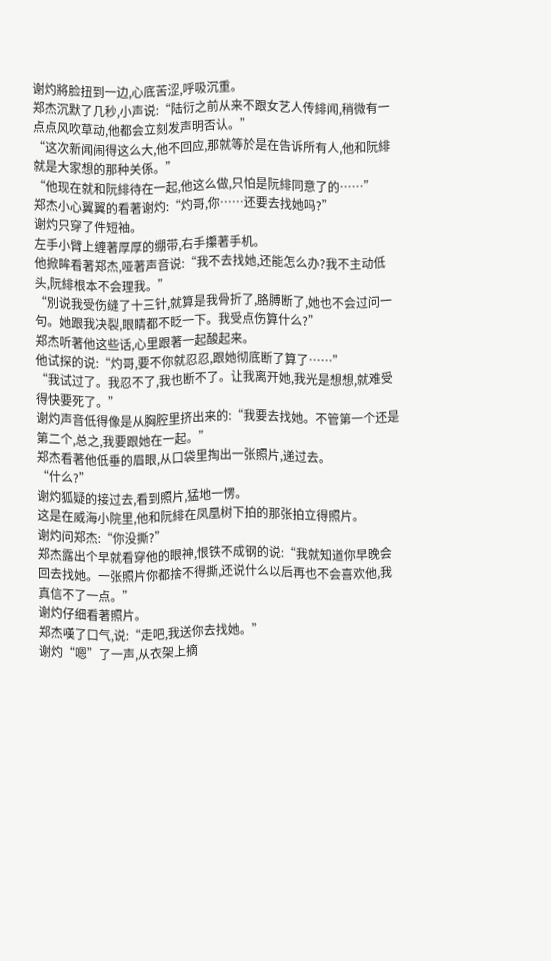谢灼將脸扭到一边,心底苦涩,呼吸沉重。
郑杰沉默了几秒,小声说:“陆衍之前从来不跟女艺人传緋闻,稍微有一点点风吹草动,他都会立刻发声明否认。”
“这次新闻闹得这么大,他不回应,那就等於是在告诉所有人,他和阮緋就是大家想的那种关係。”
“他现在就和阮緋待在一起,他这么做,只怕是阮緋同意了的……”
郑杰小心翼翼的看著谢灼:“灼哥,你……还要去找她吗?”
谢灼只穿了件短袖。
左手小臂上缠著厚厚的绷带,右手攥著手机。
他掀眸看著郑杰,哑著声音说:“我不去找她,还能怎么办?我不主动低头,阮緋根本不会理我。”
“別说我受伤缝了十三针,就算是我骨折了,胳膊断了,她也不会过问一句。她跟我决裂,眼睛都不眨一下。我受点伤算什么?”
郑杰听著他这些话,心里跟著一起酸起来。
他试探的说:“灼哥,要不你就忍忍,跟她彻底断了算了……”
“我试过了。我忍不了,我也断不了。让我离开她,我光是想想,就难受得快要死了。”
谢灼声音低得像是从胸腔里挤出来的:“我要去找她。不管第一个还是第二个,总之,我要跟她在一起。”
郑杰看著他低垂的眉眼,从口袋里掏出一张照片,递过去。
“什么?”
谢灼狐疑的接过去,看到照片,猛地一愣。
这是在威海小院里,他和阮緋在凤凰树下拍的那张拍立得照片。
谢灼问郑杰:“你没撕?”
郑杰露出个早就看穿他的眼神,恨铁不成钢的说:“我就知道你早晚会回去找她。一张照片你都捨不得撕,还说什么以后再也不会喜欢他,我真信不了一点。”
谢灼仔细看著照片。
郑杰嘆了口气,说:“走吧,我送你去找她。”
谢灼“嗯”了一声,从衣架上摘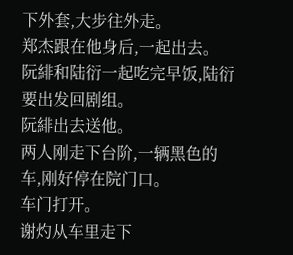下外套,大步往外走。
郑杰跟在他身后,一起出去。
阮緋和陆衍一起吃完早饭,陆衍要出发回剧组。
阮緋出去送他。
两人刚走下台阶,一辆黑色的车,刚好停在院门口。
车门打开。
谢灼从车里走下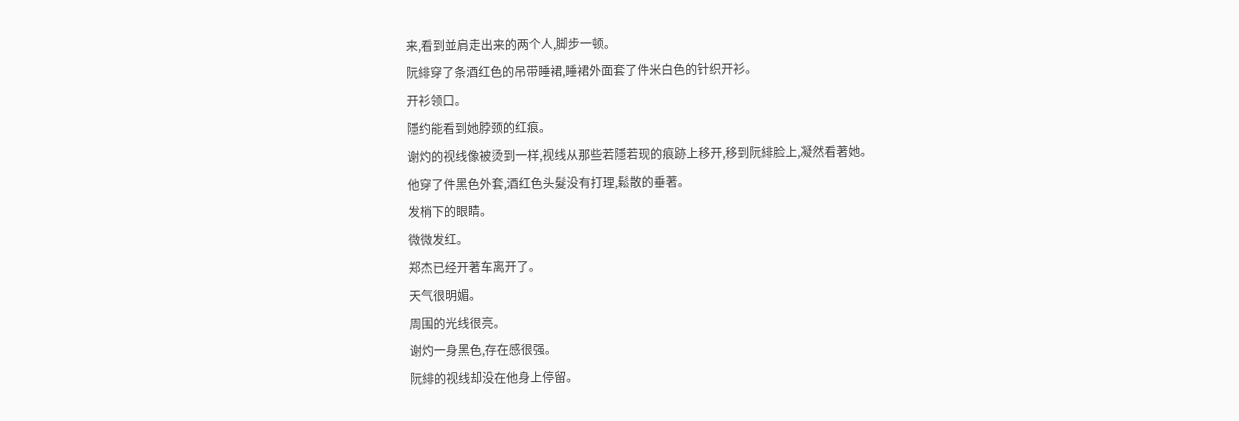来,看到並肩走出来的两个人,脚步一顿。
阮緋穿了条酒红色的吊带睡裙,睡裙外面套了件米白色的针织开衫。
开衫领口。
隱约能看到她脖颈的红痕。
谢灼的视线像被烫到一样,视线从那些若隱若现的痕跡上移开,移到阮緋脸上,凝然看著她。
他穿了件黑色外套,酒红色头髮没有打理,鬆散的垂著。
发梢下的眼睛。
微微发红。
郑杰已经开著车离开了。
天气很明媚。
周围的光线很亮。
谢灼一身黑色,存在感很强。
阮緋的视线却没在他身上停留。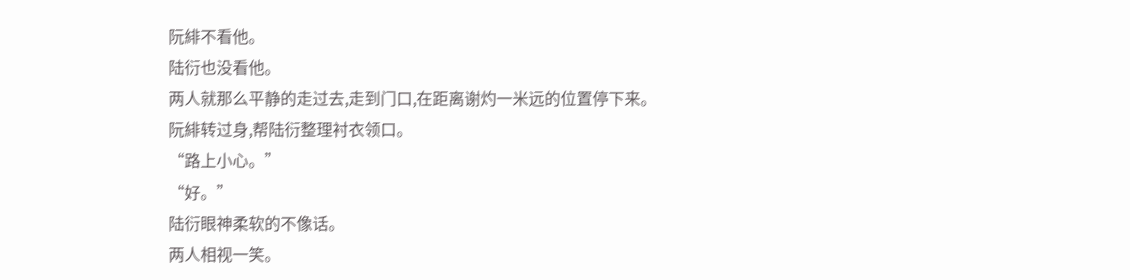阮緋不看他。
陆衍也没看他。
两人就那么平静的走过去,走到门口,在距离谢灼一米远的位置停下来。
阮緋转过身,帮陆衍整理衬衣领口。
“路上小心。”
“好。”
陆衍眼神柔软的不像话。
两人相视一笑。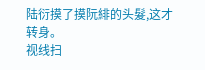陆衍摸了摸阮緋的头髮,这才转身。
视线扫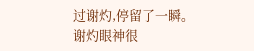过谢灼,停留了一瞬。
谢灼眼神很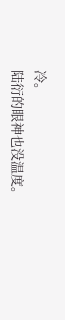冷。
陆衍的眼神也没温度。